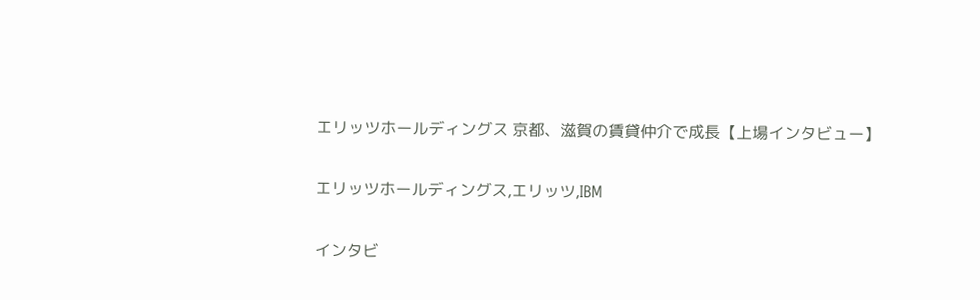エリッツホールディングス 京都、滋賀の賃貸仲介で成長【上場インタビュー】

エリッツホールディングス,エリッツ,IBM

インタビ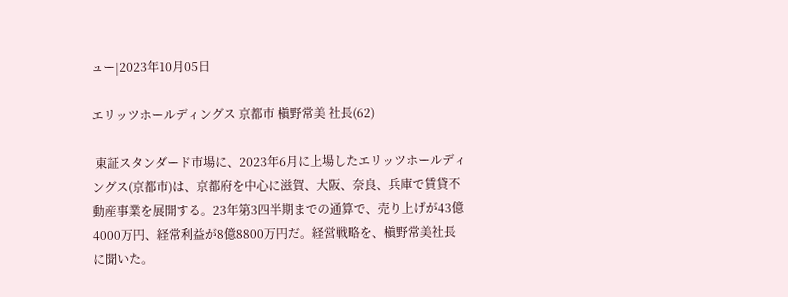ュー|2023年10月05日

エリッツホールディングス 京都市 槇野常美 社長(62)

 東証スタンダード市場に、2023年6月に上場したエリッツホールディングス(京都市)は、京都府を中心に滋賀、大阪、奈良、兵庫で賃貸不動産事業を展開する。23年第3四半期までの通算で、売り上げが43億4000万円、経常利益が8億8800万円だ。経営戦略を、槇野常美社長に聞いた。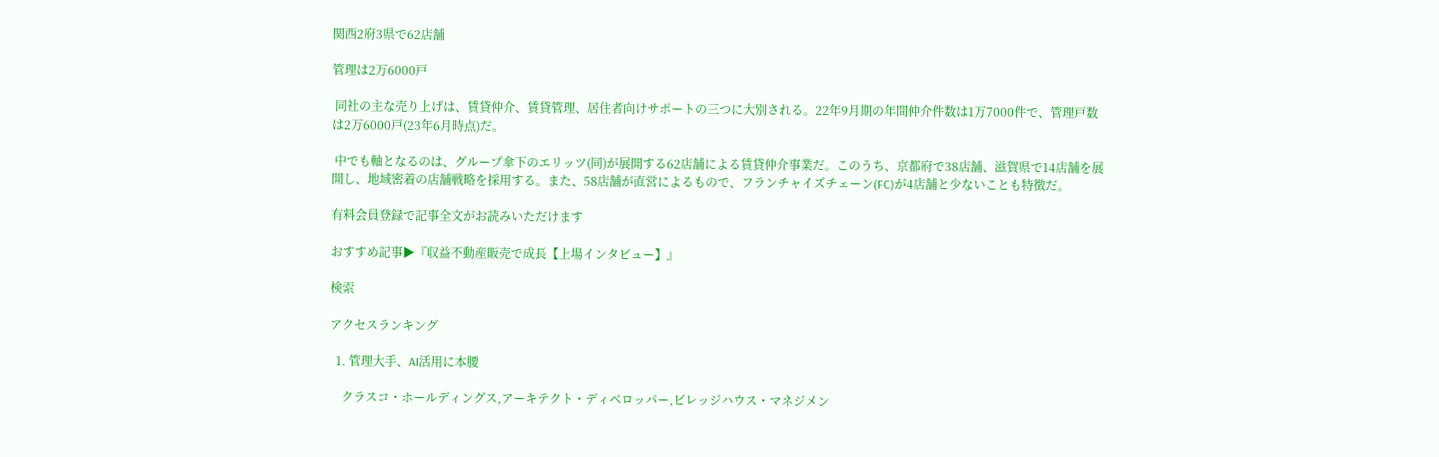関西2府3県で62店舗

管理は2万6000戸

 同社の主な売り上げは、賃貸仲介、賃貸管理、居住者向けサポートの三つに大別される。22年9月期の年間仲介件数は1万7000件で、管理戸数は2万6000戸(23年6月時点)だ。

 中でも軸となるのは、グループ傘下のエリッツ(同)が展開する62店舗による賃貸仲介事業だ。このうち、京都府で38店舗、滋賀県で14店舗を展開し、地域密着の店舗戦略を採用する。また、58店舗が直営によるもので、フランチャイズチェーン(FC)が4店舗と少ないことも特徴だ。

有料会員登録で記事全文がお読みいただけます

おすすめ記事▶『収益不動産販売で成長【上場インタビュー】』

検索

アクセスランキング

  1. 管理大手、AI活用に本腰

    クラスコ・ホールディングス,アーキテクト・ディベロッパー,ビレッジハウス・マネジメン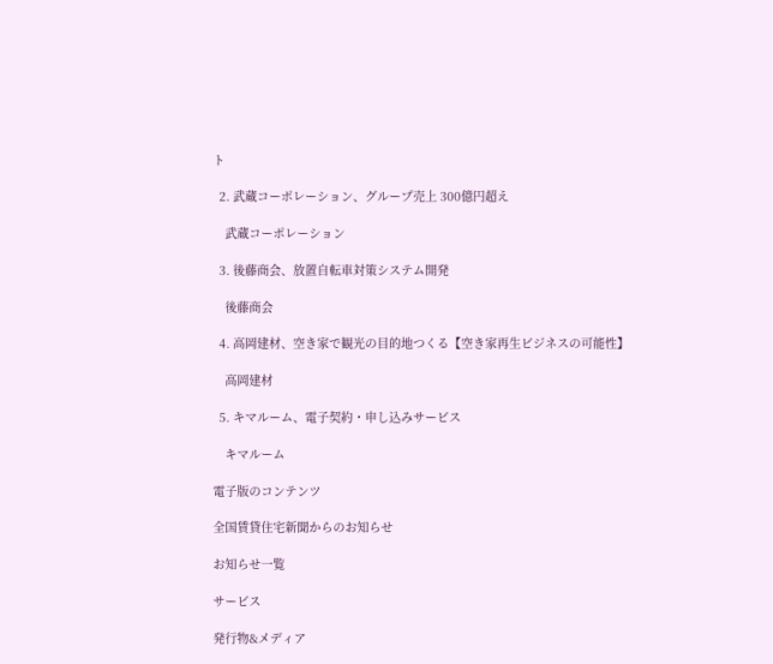ト

  2. 武蔵コーポレーション、グループ売上 300億円超え

    武蔵コーポレーション

  3. 後藤商会、放置自転車対策システム開発

    後藤商会

  4. 高岡建材、空き家で観光の目的地つくる【空き家再生ビジネスの可能性】

    高岡建材

  5. キマルーム、電子契約・申し込みサービス

    キマルーム

電子版のコンテンツ

全国賃貸住宅新聞からのお知らせ

お知らせ一覧

サービス

発行物&メディア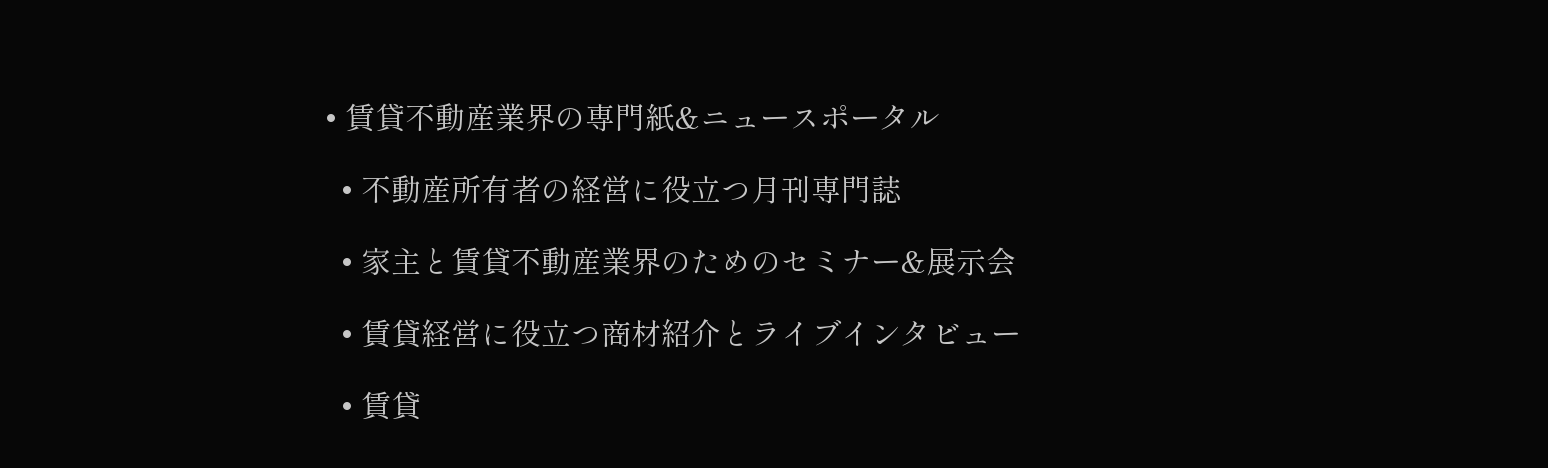• 賃貸不動産業界の専門紙&ニュースポータル

  • 不動産所有者の経営に役立つ月刊専門誌

  • 家主と賃貸不動産業界のためのセミナー&展示会

  • 賃貸経営に役立つ商材紹介とライブインタビュー

  • 賃貸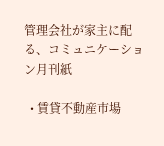管理会社が家主に配る、コミュニケーション月刊紙

  • 賃貸不動産市場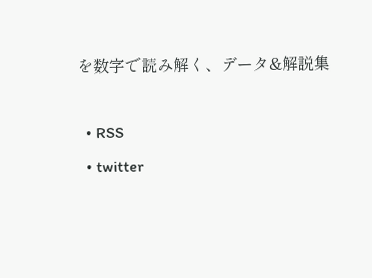を数字で読み解く、データ&解説集

  • RSS
  • twitter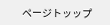ページトッップ